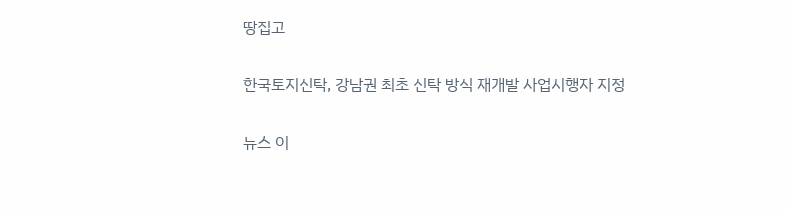땅집고

한국토지신탁, 강남권 최초 신탁 방식 재개발 사업시행자 지정

뉴스 이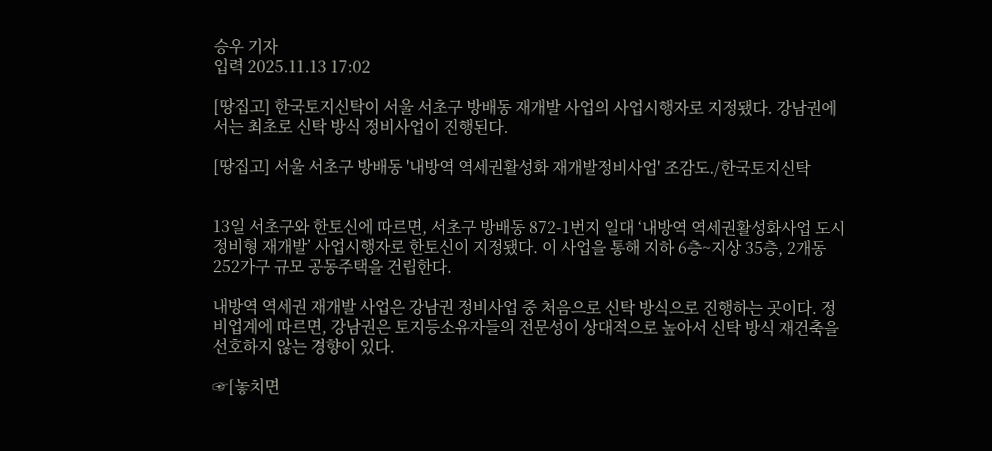승우 기자
입력 2025.11.13 17:02

[땅집고] 한국토지신탁이 서울 서초구 방배동 재개발 사업의 사업시행자로 지정됐다. 강남권에서는 최초로 신탁 방식 정비사업이 진행된다.

[땅집고] 서울 서초구 방배동 '내방역 역세권활성화 재개발정비사업' 조감도./한국토지신탁


13일 서초구와 한토신에 따르면, 서초구 방배동 872-1번지 일대 ‘내방역 역세권활성화사업 도시정비형 재개발’ 사업시행자로 한토신이 지정됐다. 이 사업을 통해 지하 6층~지상 35층, 2개동 252가구 규모 공동주택을 건립한다.

내방역 역세권 재개발 사업은 강남권 정비사업 중 처음으로 신탁 방식으로 진행하는 곳이다. 정비업계에 따르면, 강남권은 토지등소유자들의 전문성이 상대적으로 높아서 신탁 방식 재건축을 선호하지 않는 경향이 있다.

☞[놓치면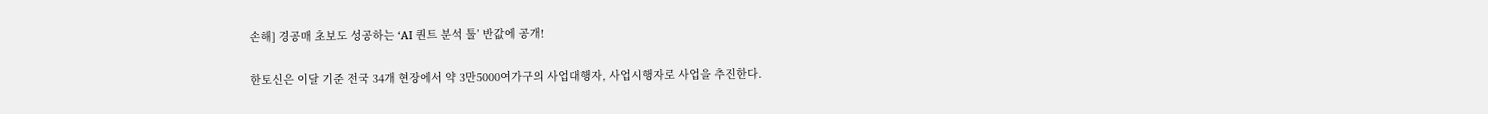손해] 경공매 초보도 성공하는 ‘AI 퀀트 분석 툴’ 반값에 공개!

한토신은 이달 기준 전국 34개 현장에서 약 3만5000여가구의 사업대행자, 사업시행자로 사업을 추진한다.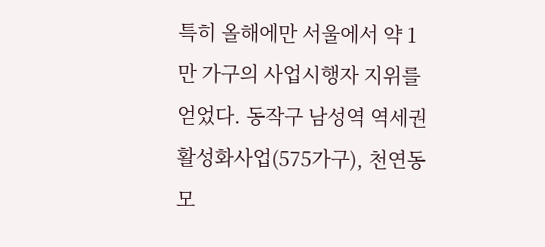특히 올해에만 서울에서 약 1만 가구의 사업시행자 지위를 얻었다. 동작구 남성역 역세권활성화사업(575가구), 천연동 모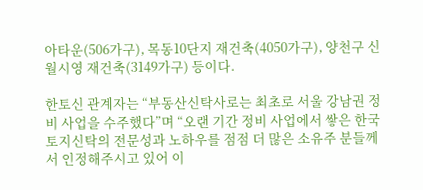아타운(506가구), 목동10단지 재건축(4050가구), 양천구 신월시영 재건축(3149가구) 등이다.

한토신 관계자는 “부동산신탁사로는 최초로 서울 강남권 정비 사업을 수주했다”며 “오랜 기간 정비 사업에서 쌓은 한국토지신탁의 전문성과 노하우를 점점 더 많은 소유주 분들께서 인정해주시고 있어 이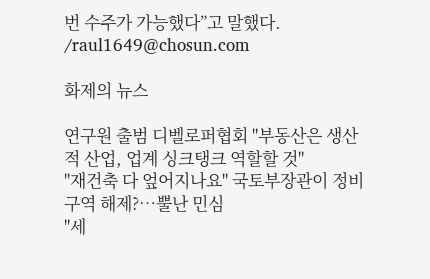번 수주가 가능했다”고 말했다. /raul1649@chosun.com

화제의 뉴스

연구원 출범 디벨로퍼협회 "부동산은 생산적 산업, 업계 싱크탱크 역할할 것"
"재건축 다 엎어지나요" 국토부장관이 정비구역 해제?…뿔난 민심
"세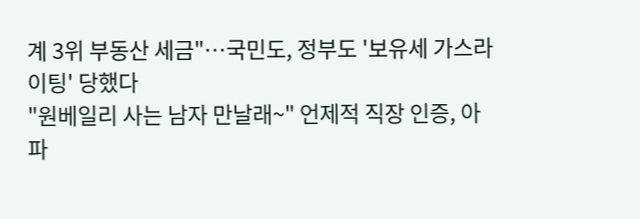계 3위 부동산 세금"…국민도, 정부도 '보유세 가스라이팅' 당했다
"원베일리 사는 남자 만날래~" 언제적 직장 인증, 아파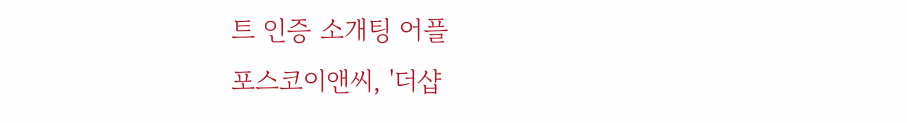트 인증 소개팅 어플
포스코이앤씨, '더샵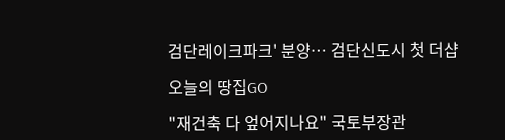검단레이크파크' 분양… 검단신도시 첫 더샵

오늘의 땅집GO

"재건축 다 엎어지나요" 국토부장관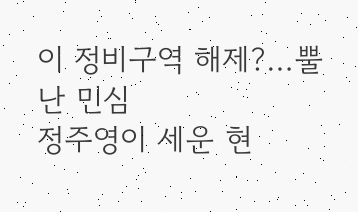이 정비구역 해제?…뿔난 민심
정주영이 세운 현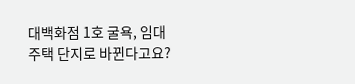대백화점 1호 굴욕, 임대주택 단지로 바뀐다고요?